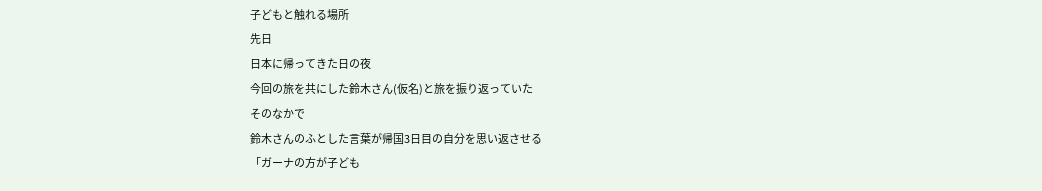子どもと触れる場所
先日
日本に帰ってきた日の夜
今回の旅を共にした鈴木さん(仮名)と旅を振り返っていた
そのなかで
鈴木さんのふとした言葉が帰国3日目の自分を思い返させる
「ガーナの方が子ども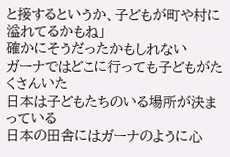と接するというか、子どもが町や村に溢れてるかもね」
確かにそうだったかもしれない
ガーナではどこに行っても子どもがたくさんいた
日本は子どもたちのいる場所が決まっている
日本の田舎にはガーナのように心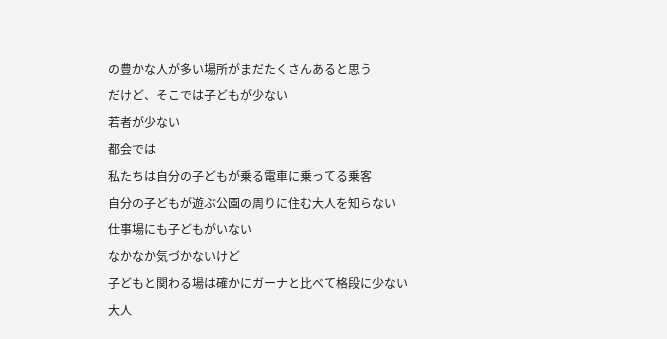の豊かな人が多い場所がまだたくさんあると思う
だけど、そこでは子どもが少ない
若者が少ない
都会では
私たちは自分の子どもが乗る電車に乗ってる乗客
自分の子どもが遊ぶ公園の周りに住む大人を知らない
仕事場にも子どもがいない
なかなか気づかないけど
子どもと関わる場は確かにガーナと比べて格段に少ない
大人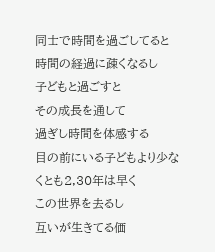同士で時間を過ごしてると
時間の経過に疎くなるし
子どもと過ごすと
その成長を通して
過ぎし時間を体感する
目の前にいる子どもより少なくとも2,30年は早く
この世界を去るし
互いが生きてる価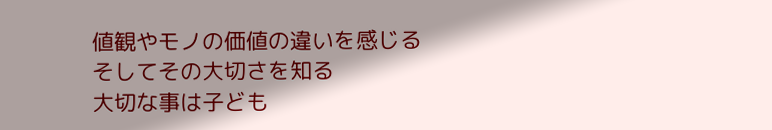値観やモノの価値の違いを感じる
そしてその大切さを知る
大切な事は子ども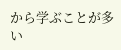から学ぶことが多い